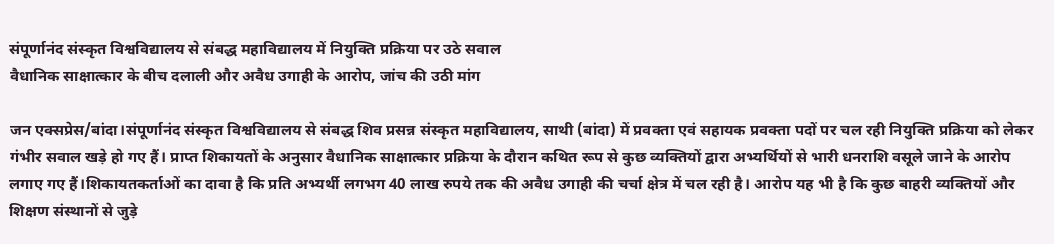संपूर्णानंद संस्कृत विश्वविद्यालय से संबद्ध महाविद्यालय में नियुक्ति प्रक्रिया पर उठे सवाल
वैधानिक साक्षात्कार के बीच दलाली और अवैध उगाही के आरोप, जांच की उठी मांग

जन एक्सप्रेस/बांदा।संपूर्णानंद संस्कृत विश्वविद्यालय से संबद्ध शिव प्रसन्न संस्कृत महाविद्यालय, साथी (बांदा) में प्रवक्ता एवं सहायक प्रवक्ता पदों पर चल रही नियुक्ति प्रक्रिया को लेकर गंभीर सवाल खड़े हो गए हैं। प्राप्त शिकायतों के अनुसार वैधानिक साक्षात्कार प्रक्रिया के दौरान कथित रूप से कुछ व्यक्तियों द्वारा अभ्यर्थियों से भारी धनराशि वसूले जाने के आरोप लगाए गए हैं।शिकायतकर्ताओं का दावा है कि प्रति अभ्यर्थी लगभग 40 लाख रुपये तक की अवैध उगाही की चर्चा क्षेत्र में चल रही है। आरोप यह भी है कि कुछ बाहरी व्यक्तियों और शिक्षण संस्थानों से जुड़े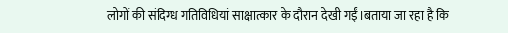लोगों की संदिग्ध गतिविधियां साक्षात्कार के दौरान देखी गईं।बताया जा रहा है कि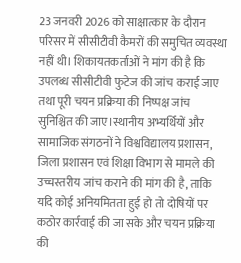23 जनवरी 2026 को साक्षात्कार के दौरान परिसर में सीसीटीवी कैमरों की समुचित व्यवस्था नहीं थी। शिकायतकर्ताओं ने मांग की है कि उपलब्ध सीसीटीवी फुटेज की जांच कराई जाए तथा पूरी चयन प्रक्रिया की निष्पक्ष जांच सुनिश्चित की जाए।स्थानीय अभ्यर्थियों और सामाजिक संगठनों ने विश्वविद्यालय प्रशासन, जिला प्रशासन एवं शिक्षा विभाग से मामले की उच्चस्तरीय जांच कराने की मांग की है, ताकि यदि कोई अनियमितता हुई हो तो दोषियों पर कठोर कार्रवाई की जा सके और चयन प्रक्रिया की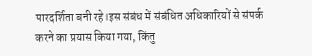पारदर्शिता बनी रहे।इस संबंध में संबंधित अधिकारियों से संपर्क करने का प्रयास किया गया, किंतु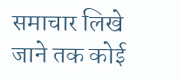समाचार लिखे जाने तक कोई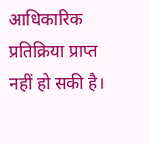आधिकारिक प्रतिक्रिया प्राप्त नहीं हो सकी है।